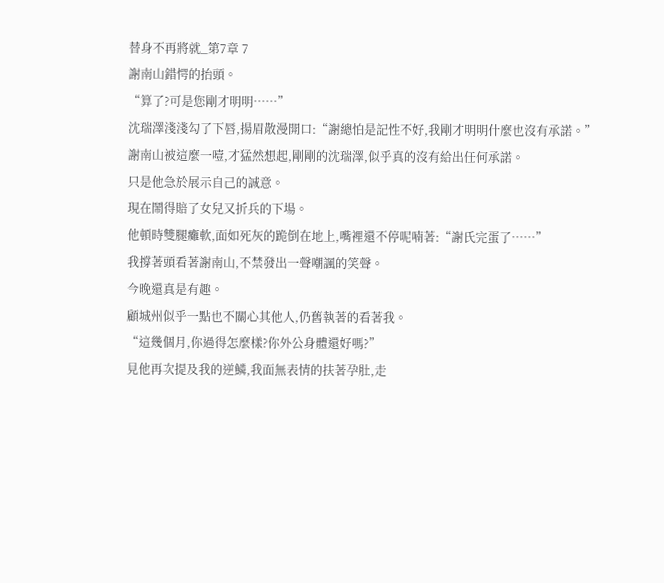替身不再將就_第7章 7
謝南山錯愕的抬頭。
“算了?可是您剛才明明……”
沈瑞澤淺淺勾了下唇,揚眉散漫開口:“謝總怕是記性不好,我剛才明明什麼也沒有承諾。”
謝南山被這麼一噎,才猛然想起,剛剛的沈瑞澤,似乎真的沒有給出任何承諾。
只是他急於展示自己的誠意。
現在鬧得賠了女兒又折兵的下場。
他頓時雙腿癱軟,面如死灰的跪倒在地上,嘴裡還不停呢喃著:“謝氏完蛋了……”
我撐著頭看著謝南山,不禁發出一聲嘲諷的笑聲。
今晚還真是有趣。
顧城州似乎一點也不關心其他人,仍舊執著的看著我。
“這幾個月,你過得怎麼樣?你外公身體還好嗎?”
見他再次提及我的逆鱗,我面無表情的扶著孕肚,走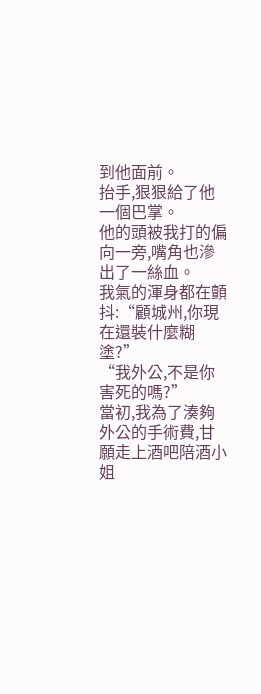到他面前。
抬手,狠狠給了他一個巴掌。
他的頭被我打的偏向一旁,嘴角也滲出了一絲血。
我氣的渾身都在顫抖:“顧城州,你現在還裝什麼糊塗?”
“我外公,不是你害死的嗎?”
當初,我為了湊夠外公的手術費,甘願走上酒吧陪酒小姐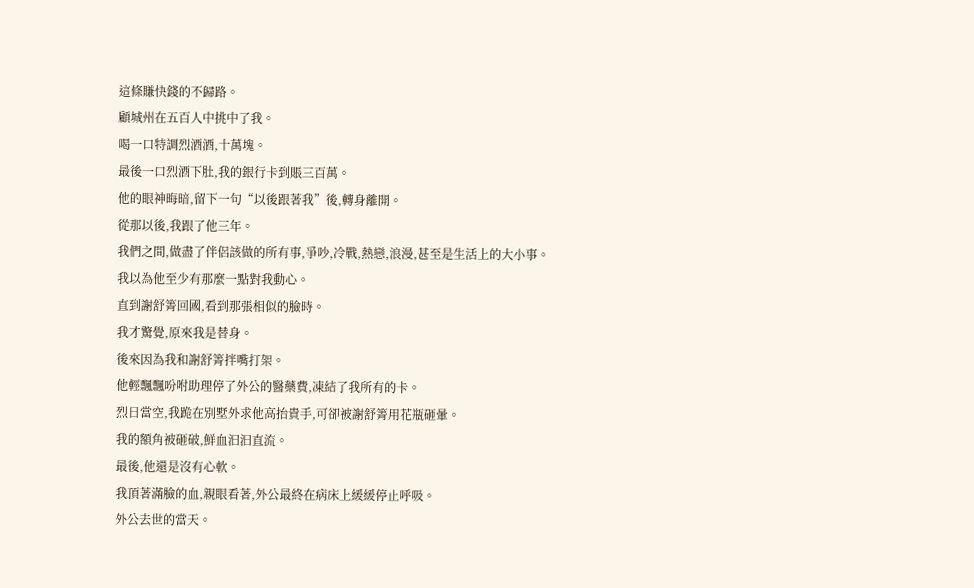這條賺快錢的不歸路。
顧城州在五百人中挑中了我。
喝一口特調烈酒酒,十萬塊。
最後一口烈酒下肚,我的銀行卡到賬三百萬。
他的眼神晦暗,留下一句“以後跟著我”後,轉身離開。
從那以後,我跟了他三年。
我們之間,做盡了伴侶該做的所有事,爭吵,冷戰,熱戀,浪漫,甚至是生活上的大小事。
我以為他至少有那麼一點對我動心。
直到謝舒箐回國,看到那張相似的臉時。
我才驚覺,原來我是替身。
後來因為我和謝舒箐拌嘴打架。
他輕飄飄吩咐助理停了外公的醫藥費,凍結了我所有的卡。
烈日當空,我跪在別墅外求他高抬貴手,可卻被謝舒箐用花瓶砸暈。
我的額角被砸破,鮮血汩汩直流。
最後,他還是沒有心軟。
我頂著滿臉的血,親眼看著,外公最終在病床上緩緩停止呼吸。
外公去世的當天。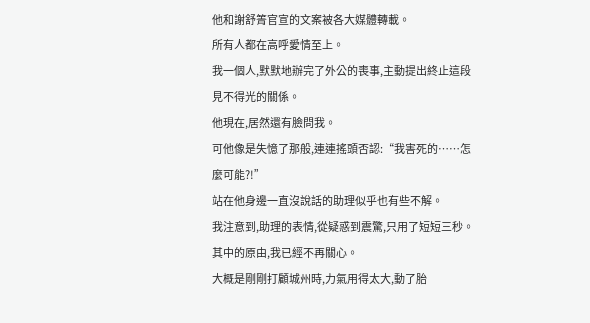他和謝舒箐官宣的文案被各大媒體轉載。
所有人都在高呼愛情至上。
我一個人,默默地辦完了外公的喪事,主動提出終止這段見不得光的關係。
他現在,居然還有臉問我。
可他像是失憶了那般,連連搖頭否認:“我害死的……怎麼可能?!”
站在他身邊一直沒說話的助理似乎也有些不解。
我注意到,助理的表情,從疑惑到震驚,只用了短短三秒。
其中的原由,我已經不再關心。
大概是剛剛打顧城州時,力氣用得太大,動了胎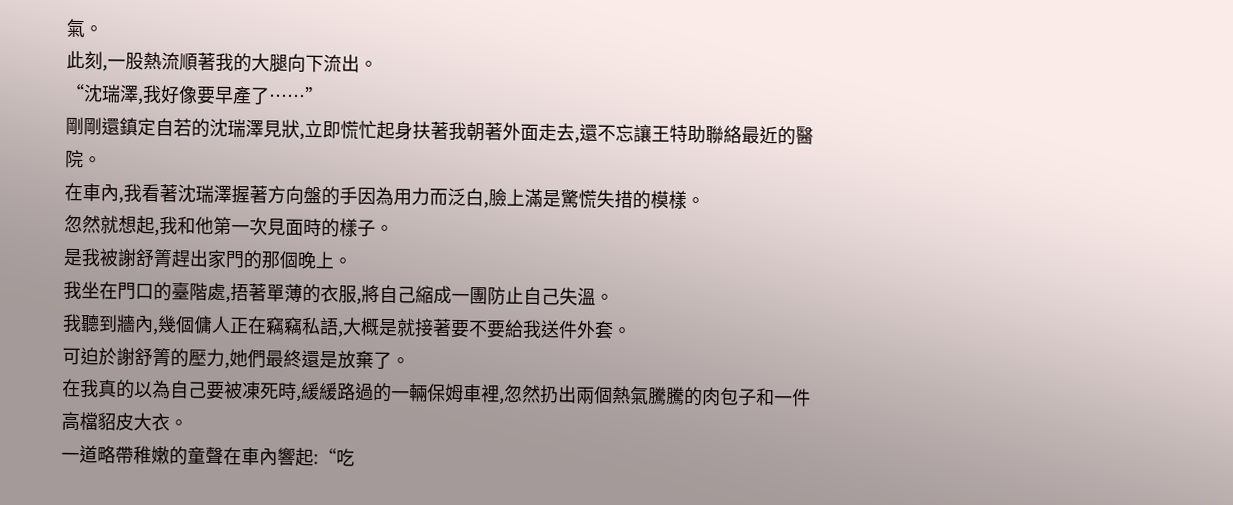氣。
此刻,一股熱流順著我的大腿向下流出。
“沈瑞澤,我好像要早產了……”
剛剛還鎮定自若的沈瑞澤見狀,立即慌忙起身扶著我朝著外面走去,還不忘讓王特助聯絡最近的醫院。
在車內,我看著沈瑞澤握著方向盤的手因為用力而泛白,臉上滿是驚慌失措的模樣。
忽然就想起,我和他第一次見面時的樣子。
是我被謝舒箐趕出家門的那個晚上。
我坐在門口的臺階處,捂著單薄的衣服,將自己縮成一團防止自己失溫。
我聽到牆內,幾個傭人正在竊竊私語,大概是就接著要不要給我送件外套。
可迫於謝舒箐的壓力,她們最終還是放棄了。
在我真的以為自己要被凍死時,緩緩路過的一輛保姆車裡,忽然扔出兩個熱氣騰騰的肉包子和一件高檔貂皮大衣。
一道略帶稚嫩的童聲在車內響起:“吃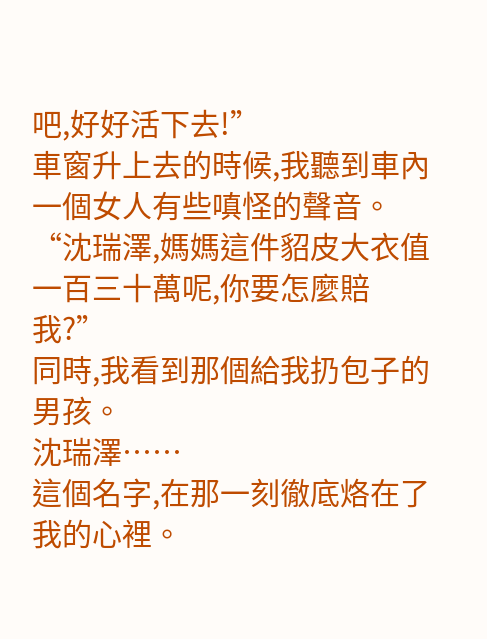吧,好好活下去!”
車窗升上去的時候,我聽到車內一個女人有些嗔怪的聲音。
“沈瑞澤,媽媽這件貂皮大衣值一百三十萬呢,你要怎麼賠我?”
同時,我看到那個給我扔包子的男孩。
沈瑞澤……
這個名字,在那一刻徹底烙在了我的心裡。